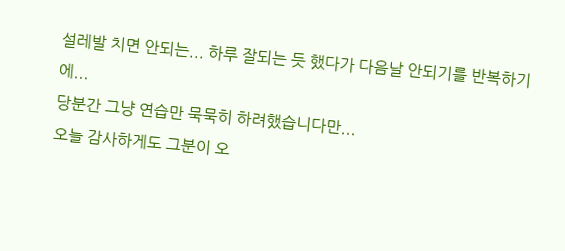설레발 치면 안되는... 하루 잘되는 듯 했다가 다음날 안되기를 반복하기에...
당분간 그냥 연습만 묵묵히 하려했습니다만...
오늘 감사하게도 그분이 오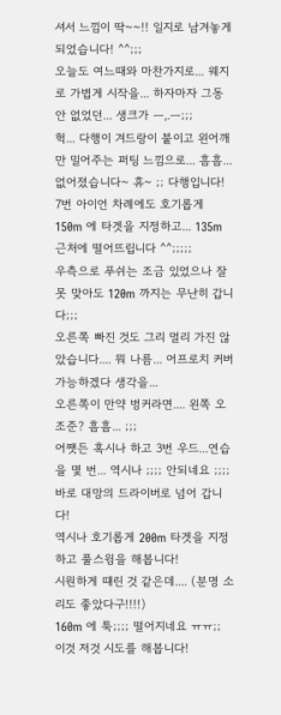셔서 느낌이 딱~~!! 일지로 남겨놓게 되었습니다! ^^;;;
오늘도 여느때와 마찬가지로... 웨지로 가볍게 시작을... 하자마자 그동안 없었던... 생크가 ㅡ,.ㅡ;;;
헉... 다행이 겨드랑이 붙이고 왼어깨만 밀어주는 퍼팅 느낌으로... 흠흠...
없어졌습니다~ 휴~ ;; 다행입니다!
7번 아이언 차례에도 호기롭게 150m 에 타겟을 지정하고... 135m 근처에 떨어뜨립니다 ^^;;;;;
우측으로 푸쉬는 조금 있었으나 잘못 맞아도 120m 까지는 무난히 갑니다;;;
오른쪽 빠진 것도 그리 멀리 가진 않았습니다.... 뭐 나름... 어프로치 커버 가능하겠다 생각을...
오른쪽이 만약 벙커라면.... 왼쪽 오조준? 흠흠... ;;;
어쨋든 혹시나 하고 3번 우드...연습을 몇 번... 역시나 ;;;; 안되네요 ;;;;
바로 대망의 드라이버로 넘어 갑니다!
역시나 호기롭게 200m 타겟을 지정하고 풀스윙을 해봅니다!
시원하게 떄린 것 같은데.... (분명 소리도 좋았다구!!!!)
160m 에 툭;;;; 떨어지네요 ㅠㅠ;;
이것 저것 시도를 해봅니다!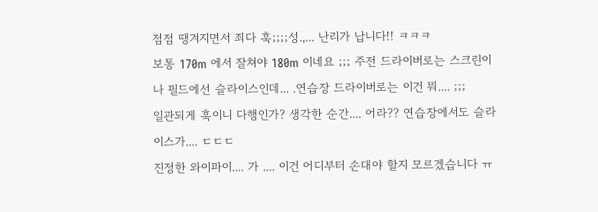점점 땡겨지면서 죄다 훅;;;;성.,... 난리가 납니다!! ㅋㅋㅋ
보통 170m 에서 잘쳐야 180m 이네요 ;;; 주전 드라이버로는 스크린이나 필드에선 슬라이스인데... .연습장 드라이버로는 이건 뭐.... ;;;
일관되게 훅이니 다행인가? 생각한 순간.... 어라?? 연습장에서도 슬라이스가.... ㄷㄷㄷ
진정한 와이파이.... 가 .... 이건 어디부터 손대야 할지 모르겠습니다 ㅠ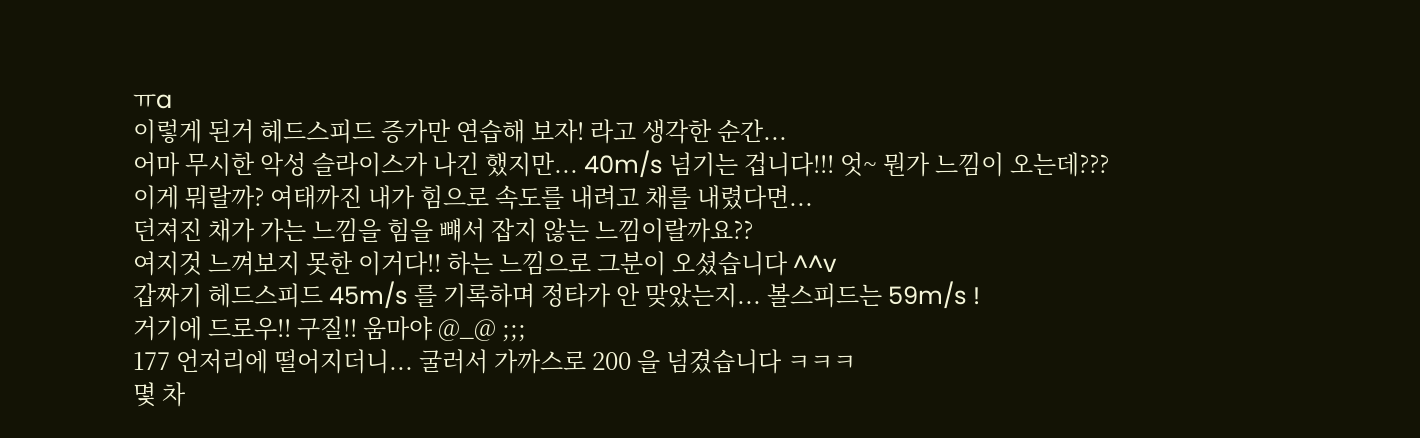ㅠa
이렇게 된거 헤드스피드 증가만 연습해 보자! 라고 생각한 순간...
어마 무시한 악성 슬라이스가 나긴 했지만... 40m/s 넘기는 겁니다!!! 엇~ 뭔가 느낌이 오는데???
이게 뭐랄까? 여태까진 내가 힘으로 속도를 내려고 채를 내렸다면...
던져진 채가 가는 느낌을 힘을 뺴서 잡지 않는 느낌이랄까요??
여지것 느껴보지 못한 이거다!! 하는 느낌으로 그분이 오셨습니다 ^^v
갑짜기 헤드스피드 45m/s 를 기록하며 정타가 안 맞았는지... 볼스피드는 59m/s !
거기에 드로우!! 구질!! 움마야 @_@ ;;;
177 언저리에 떨어지더니... 굴러서 가까스로 200 을 넘겼습니다 ㅋㅋㅋ
몇 차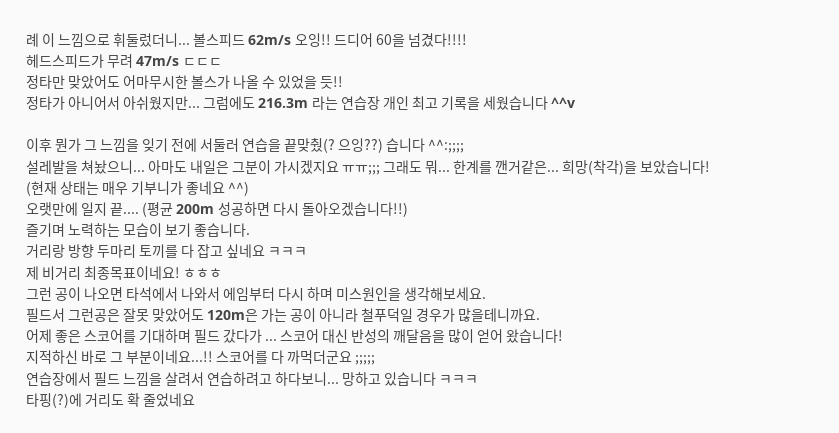례 이 느낌으로 휘둘렀더니... 볼스피드 62m/s 오잉!! 드디어 60을 넘겼다!!!!
헤드스피드가 무려 47m/s ㄷㄷㄷ
정타만 맞았어도 어마무시한 볼스가 나올 수 있었을 듯!!
정타가 아니어서 아쉬웠지만... 그럼에도 216.3m 라는 연습장 개인 최고 기록을 세웠습니다 ^^v

이후 뭔가 그 느낌을 잊기 전에 서둘러 연습을 끝맞췄(? 으잉??) 습니다 ^^:;;;;
설레발을 쳐놨으니... 아마도 내일은 그분이 가시겠지요 ㅠㅠ;;; 그래도 뭐... 한계를 깬거같은... 희망(착각)을 보았습니다!
(현재 상태는 매우 기부니가 좋네요 ^^)
오랫만에 일지 끝.... (평균 200m 성공하면 다시 돌아오겠습니다!!)
즐기며 노력하는 모습이 보기 좋습니다.
거리랑 방향 두마리 토끼를 다 잡고 싶네요 ㅋㅋㅋ
제 비거리 최종목표이네요! ㅎㅎㅎ
그런 공이 나오면 타석에서 나와서 에임부터 다시 하며 미스원인을 생각해보세요.
필드서 그런공은 잘못 맞았어도 120m은 가는 공이 아니라 철푸덕일 경우가 많을테니까요.
어제 좋은 스코어를 기대하며 필드 갔다가 ... 스코어 대신 반성의 깨달음을 많이 얻어 왔습니다!
지적하신 바로 그 부분이네요...!! 스코어를 다 까먹더군요 ;;;;;
연습장에서 필드 느낌을 살려서 연습하려고 하다보니... 망하고 있습니다 ㅋㅋㅋ
타핑(?)에 거리도 확 줄었네요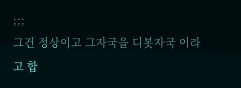;;;
그건 정상이고 그자국을 디봇자국 이라고 합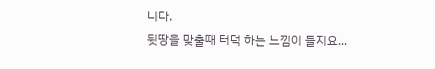니다.
뒷땅을 맞출때 터덕 하는 느낌이 들지요...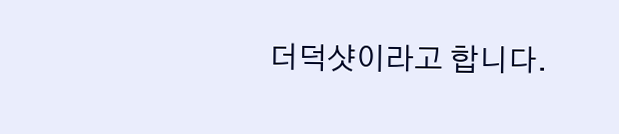더덕샷이라고 합니다.